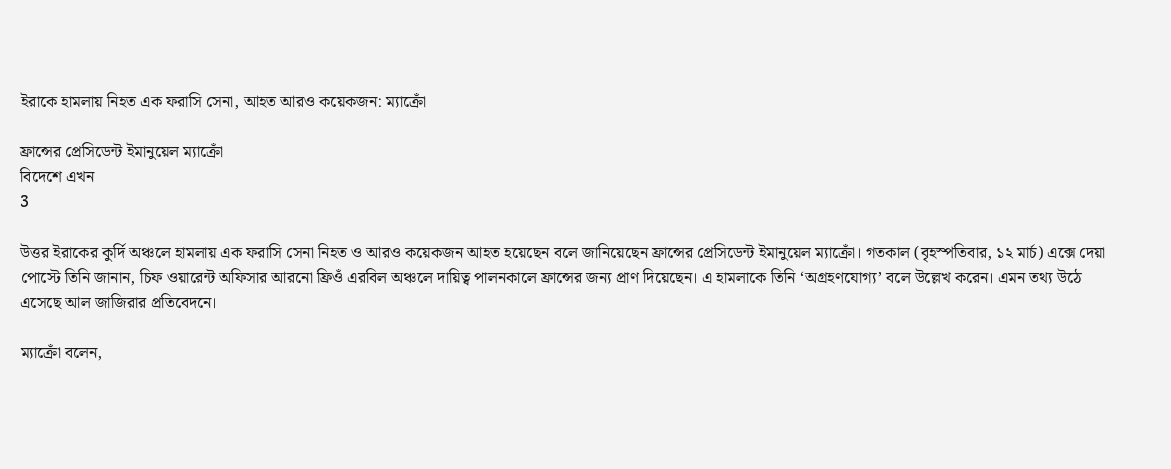ইরাকে হামলায় নিহত এক ফরাসি সেনা, আহত আরও কয়েকজন: ম্যাক্রোঁ

ফ্রান্সের প্রেসিডেন্ট ইমানুয়েল ম্যাক্রোঁ
বিদেশে এখন
3

উত্তর ইরাকের কুর্দি অঞ্চলে হামলায় এক ফরাসি সেনা নিহত ও আরও কয়েকজন আহত হয়েছেন বলে জানিয়েছেন ফ্রান্সের প্রেসিডেন্ট ইমানুয়েল ম্যাক্রোঁ। গতকাল (বৃহস্পতিবার, ১২ মার্চ) এক্সে দেয়া পোস্টে তিনি জানান, চিফ ওয়ারেন্ট অফিসার আরনো ফ্রিওঁ এরবিল অঞ্চলে দায়িত্ব পালনকালে ফ্রান্সের জন্য প্রাণ দিয়েছেন। এ হামলাকে তিনি ‘অগ্রহণযোগ্য’ বলে উল্লেখ করেন। এমন তথ্য উঠে এসেছে আল জাজিরার প্রতিবেদনে।

ম্যাক্রোঁ বলেন,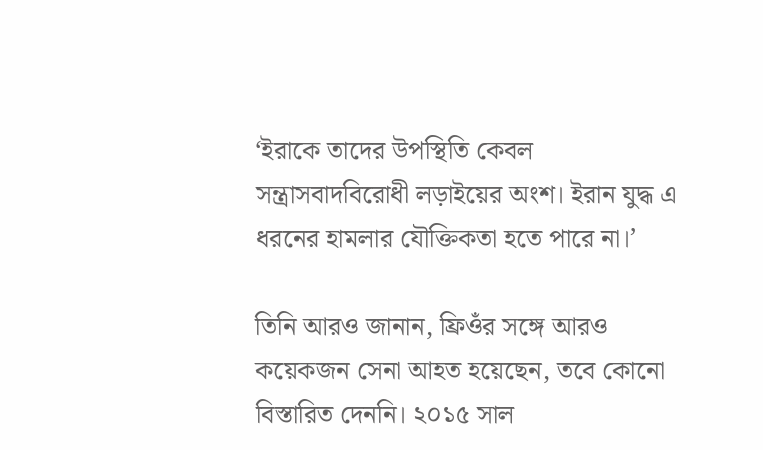‘ইরাকে তাদের উপস্থিতি কেবল সন্ত্রাসবাদবিরোধী লড়াইয়ের অংশ। ইরান যুদ্ধ এ ধরনের হামলার যৌক্তিকতা হতে পারে না।’

তিনি আরও জানান, ফ্রিওঁর সঙ্গে আরও কয়েকজন সেনা আহত হয়েছেন, তবে কোনো বিস্তারিত দেননি। ২০১৫ সাল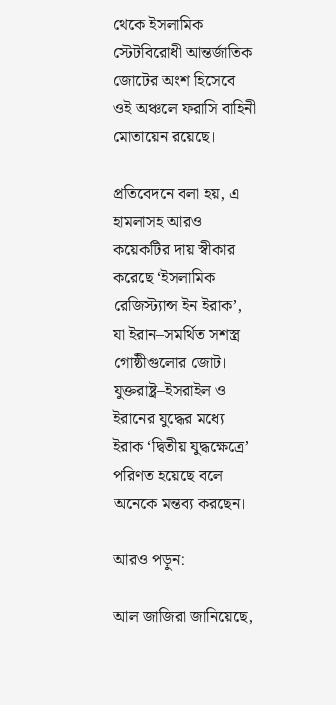থেকে ইসলামিক স্টেটবিরোধী আন্তর্জাতিক জোটের অংশ হিসেবে ওই অঞ্চলে ফরাসি বাহিনী মোতায়েন রয়েছে।

প্রতিবেদনে বলা হয়, এ হামলাসহ আরও কয়েকটির দায় স্বীকার করেছে ‘ইসলামিক রেজিস্ট্যান্স ইন ইরাক’, যা ইরান–সমর্থিত সশস্ত্র গোষ্ঠীগুলোর জোট। যুক্তরাষ্ট্র–ইসরাইল ও ইরানের যুদ্ধের মধ্যে ইরাক ‘দ্বিতীয় যুদ্ধক্ষেত্রে’ পরিণত হয়েছে বলে অনেকে মন্তব্য করছেন।

আরও পড়ুন:

আল জাজিরা জানিয়েছে,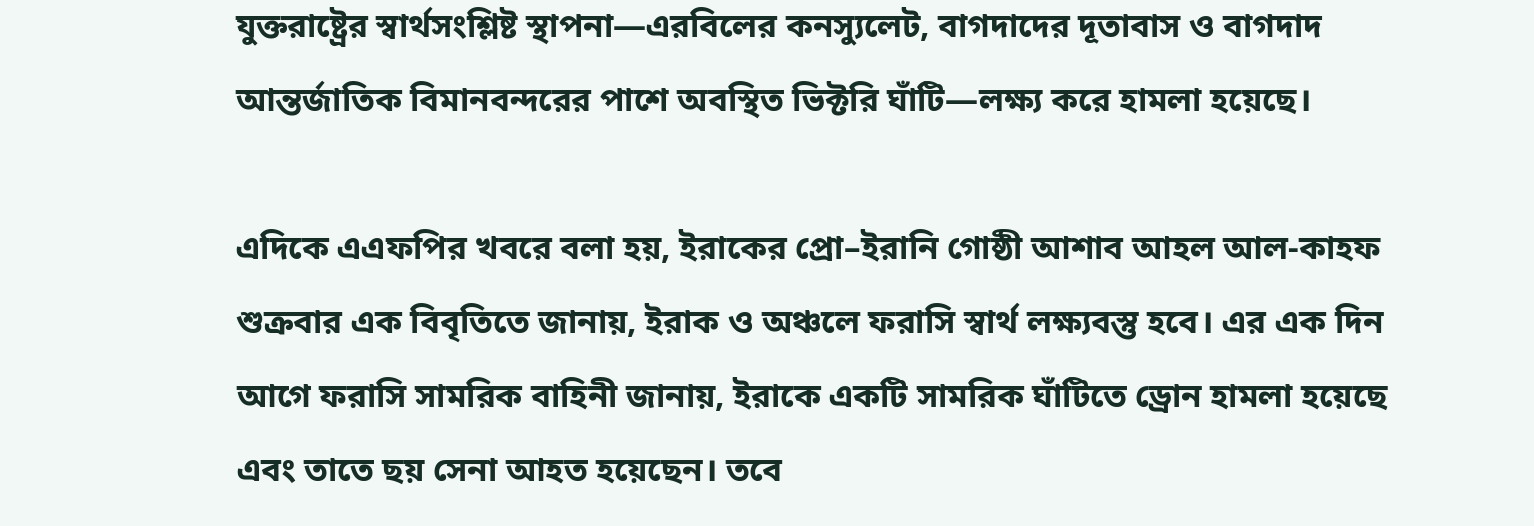যুক্তরাষ্ট্রের স্বার্থসংশ্লিষ্ট স্থাপনা—এরবিলের কনস্যুলেট, বাগদাদের দূতাবাস ও বাগদাদ আন্তর্জাতিক বিমানবন্দরের পাশে অবস্থিত ভিক্টরি ঘাঁটি—লক্ষ্য করে হামলা হয়েছে।

এদিকে এএফপির খবরে বলা হয়, ইরাকের প্রো–ইরানি গোষ্ঠী আশাব আহল আল-কাহফ শুক্রবার এক বিবৃতিতে জানায়, ইরাক ও অঞ্চলে ফরাসি স্বার্থ লক্ষ্যবস্তু হবে। এর এক দিন আগে ফরাসি সামরিক বাহিনী জানায়, ইরাকে একটি সামরিক ঘাঁটিতে ড্রোন হামলা হয়েছে এবং তাতে ছয় সেনা আহত হয়েছেন। তবে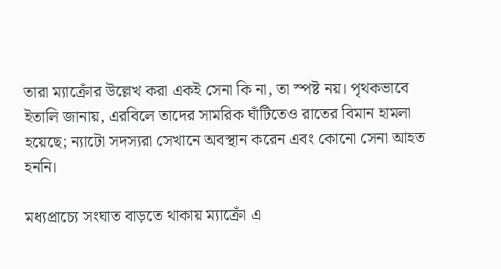তারা ম্যাক্রোঁর উল্লেখ করা একই সেনা কি না, তা স্পষ্ট নয়। পৃথকভাবে ইতালি জানায়, এরবিলে তাদের সামরিক ঘাঁটিতেও রাতের বিমান হামলা হয়েছে; ন্যাটো সদস্যরা সেখানে অবস্থান করেন এবং কোনো সেনা আহত হননি।

মধ্যপ্রাচ্যে সংঘাত বাড়তে থাকায় ম্যাক্রোঁ এ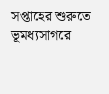সপ্তাহের শুরুতে ভূমধ্যসাগরে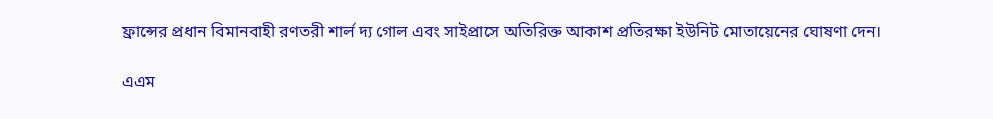ফ্রান্সের প্রধান বিমানবাহী রণতরী শার্ল দ্য গোল এবং সাইপ্রাসে অতিরিক্ত আকাশ প্রতিরক্ষা ইউনিট মোতায়েনের ঘোষণা দেন।

এএম